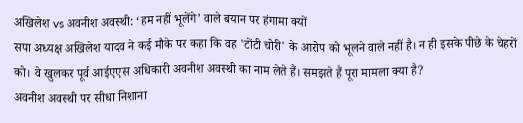अखिलेश vs अवनीश अवस्थी: ‘हम नहीं भूलेंगे’ वाले बयान पर हंगामा क्यों
सपा अध्यक्ष अखिलेश यादव ने कई मौके पर कहा कि वह 'टोंटी चोरी' के आरोप को भूलने वाले नहीं है। न ही इसके पीछे के चेहरों को। वे खुलकर पूर्व आईएएस अधिकारी अवनीश अवस्थी का नाम लेते हैं। समझते हैं पूरा मामला क्या है?
अवनीश अवस्थी पर सीधा निशाना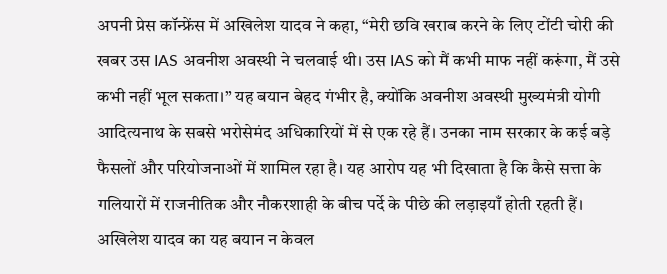अपनी प्रेस कॉन्फ्रेंस में अखिलेश यादव ने कहा, “मेरी छवि खराब करने के लिए टोंटी चोरी की खबर उस IAS अवनीश अवस्थी ने चलवाई थी। उस IAS को मैं कभी माफ नहीं करूंगा, मैं उसे कभी नहीं भूल सकता।” यह बयान बेहद गंभीर है, क्योंकि अवनीश अवस्थी मुख्यमंत्री योगी आदित्यनाथ के सबसे भरोसेमंद अधिकारियों में से एक रहे हैं। उनका नाम सरकार के कई बड़े फैसलों और परियोजनाओं में शामिल रहा है। यह आरोप यह भी दिखाता है कि कैसे सत्ता के गलियारों में राजनीतिक और नौकरशाही के बीच पर्दे के पीछे की लड़ाइयाँ होती रहती हैं। अखिलेश यादव का यह बयान न केवल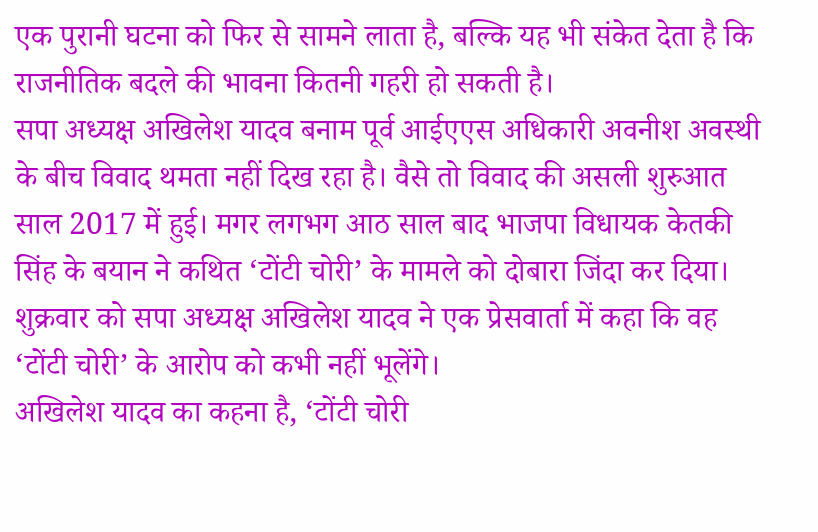एक पुरानी घटना को फिर से सामने लाता है, बल्कि यह भी संकेत देता है कि राजनीतिक बदले की भावना कितनी गहरी हो सकती है।
सपा अध्यक्ष अखिलेश यादव बनाम पूर्व आईएएस अधिकारी अवनीश अवस्थी के बीच विवाद थमता नहीं दिख रहा है। वैसे तो विवाद की असली शुरुआत साल 2017 में हुई। मगर लगभग आठ साल बाद भाजपा विधायक केतकी सिंह के बयान ने कथित ‘टोंटी चोरी’ के मामले को दोबारा जिंदा कर दिया। शुक्रवार को सपा अध्यक्ष अखिलेश यादव ने एक प्रेसवार्ता में कहा कि वह ‘टोंटी चोरी’ के आरोप को कभी नहीं भूलेंगे।
अखिलेश यादव का कहना है, ‘टोंटी चोरी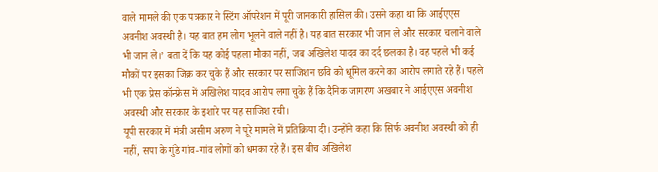वाले मामले की एक पत्रकार ने स्टिंग ऑपरेशन में पूरी जानकारी हासिल की। उसने कहा था कि आईएएस अवनीश अवस्थी है। यह बात हम लोग भूलने वाले नहीं है। यह बात सरकार भी जान ले और सरकार चलाने वाले भी जान ले।’ बता दें कि यह कोई पहला मौका नहीं, जब अखिलेश यादव का दर्द छलका है। वह पहले भी कई मौकों पर इसका जिक्र कर चुके हैं और सरकार पर साजिशन छवि को धूमिल करने का आरोप लगाते रहे हैं। पहले भी एक प्रेस कॉन्फ्रेस में अखिलेश यादव आरोप लगा चुके हैं कि दैनिक जागरण अखबार ने आईएएस अवनीश अवस्थी और सरकार के इशारे पर यह साजिश रची।
यूपी सरकार में मंत्री असीम अरुण ने पूरे मामले में प्रतिक्रिया दी। उन्होंने कहा कि सिर्फ अवनीश अवस्थी को ही नहीं, सपा के गुंडे गांव-गांव लोगों को धमका रहे हैं। इस बीच अखिलेश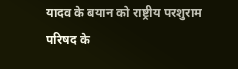यादव के बयान को राष्ट्रीय परशुराम परिषद के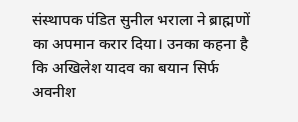संस्थापक पंडित सुनील भराला ने ब्राह्मणों का अपमान करार दिया। उनका कहना है कि अखिलेश यादव का बयान सिर्फ अवनीश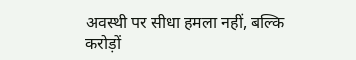अवस्थी पर सीधा हमला नहीं, बल्कि करोड़ों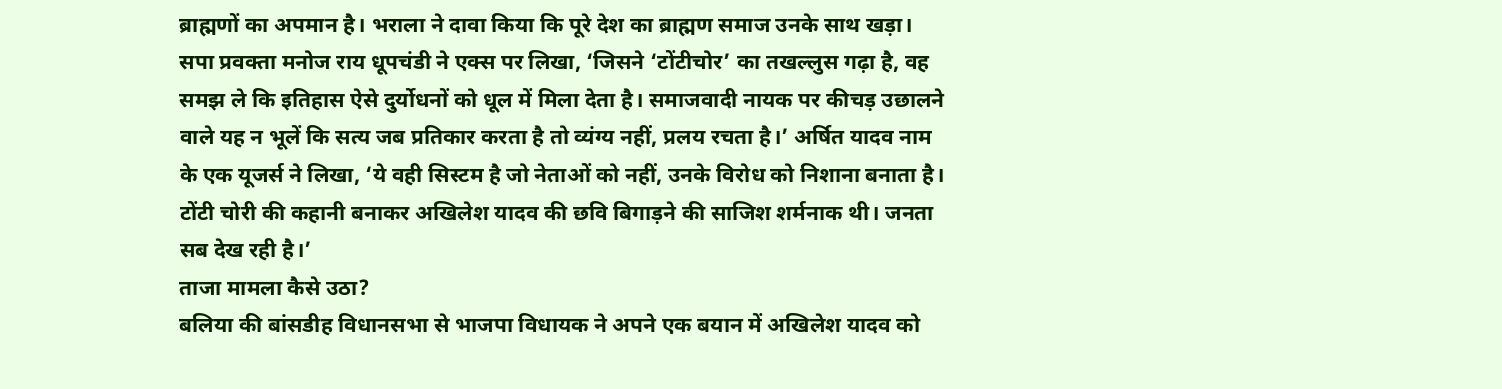ब्राह्मणों का अपमान है। भराला ने दावा किया कि पूरे देश का ब्राह्मण समाज उनके साथ खड़ा।
सपा प्रवक्ता मनोज राय धूपचंडी ने एक्स पर लिखा, ‘जिसने ‘टोंटीचोर’ का तखल्लुस गढ़ा है, वह समझ ले कि इतिहास ऐसे दुर्योधनों को धूल में मिला देता है। समाजवादी नायक पर कीचड़ उछालने वाले यह न भूलें कि सत्य जब प्रतिकार करता है तो व्यंग्य नहीं, प्रलय रचता है।’ अर्षित यादव नाम के एक यूजर्स ने लिखा, ‘ये वही सिस्टम है जो नेताओं को नहीं, उनके विरोध को निशाना बनाता है। टोंटी चोरी की कहानी बनाकर अखिलेश यादव की छवि बिगाड़ने की साजिश शर्मनाक थी। जनता सब देख रही है।’
ताजा मामला कैसे उठा?
बलिया की बांसडीह विधानसभा से भाजपा विधायक ने अपने एक बयान में अखिलेश यादव को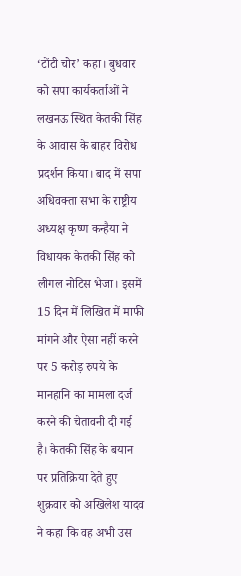‘टोंटी चोर’ कहा। बुधवार को सपा कार्यकर्ताओं ने लखनऊ स्थित केतकी सिंह के आवास के बाहर विरोध प्रदर्शन किया। बाद में सपा अधिवक्ता सभा के राष्ट्रीय अध्यक्ष कृष्ण कन्हैया ने विधायक केतकी सिंह को लीगल नोटिस भेजा। इसमें 15 दिन में लिखित में माफी मांगने और ऐसा नहीं करने पर 5 करोड़ रुपये के मानहानि का मामला दर्ज करने की चेतावनी दी गई है। केतकी सिंह के बयान पर प्रतिक्रिया देते हुए शुक्रवार को अखिलेश यादव ने कहा कि वह अभी उस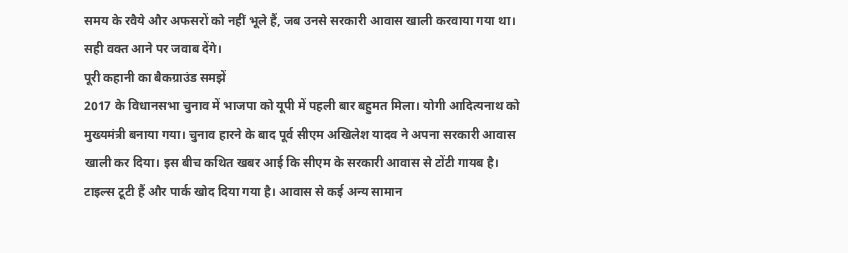समय के रवैये और अफसरों को नहीं भूले हैं, जब उनसे सरकारी आवास खाली करवाया गया था। सही वक्त आने पर जवाब देंगे।
पूरी कहानी का बैकग्राउंड समझें
2017 के विधानसभा चुनाव में भाजपा को यूपी में पहली बार बहुमत मिला। योगी आदित्यनाथ को मुख्यमंत्री बनाया गया। चुनाव हारने के बाद पूर्व सीएम अखिलेश यादव ने अपना सरकारी आवास खाली कर दिया। इस बीच कथित खबर आई कि सीएम के सरकारी आवास से टोंटी गायब है। टाइल्स टूटी हैं और पार्क खोद दिया गया है। आवास से कई अन्य सामान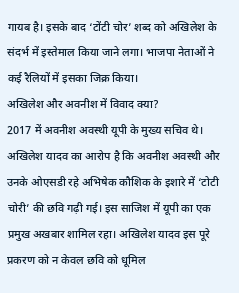गायब है। इसके बाद ‘टोंटी चोर’ शब्द को अखिलेश के संदर्भ में इस्तेमाल किया जाने लगा। भाजपा नेताओं ने कई रैलियों में इसका जिक्र किया।
अखिलेश और अवनीश में विवाद क्या?
2017 में अवनीश अवस्थी यूपी के मुख्य सचिव थे। अखिलेश यादव का आरोप है कि अवनीश अवस्थी और उनके ओएसडी रहे अभिषेक कौशिक के इशारे में ‘टोटी चोरी’ की छवि गढ़ी गई। इस साजिश में यूपी का एक प्रमुख अखबार शामिल रहा। अखिलेश यादव इस पूरे प्रकरण को न केवल छवि को धूमिल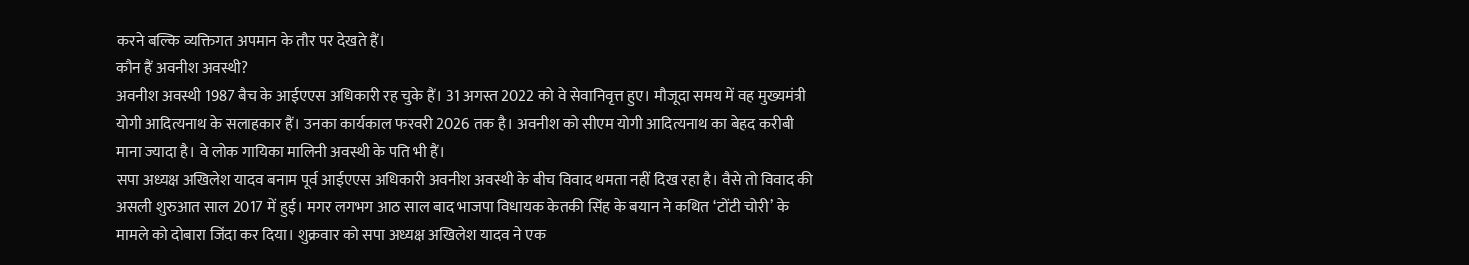करने बल्कि व्यक्तिगत अपमान के तौर पर देखते हैं।
कौन हैं अवनीश अवस्थी?
अवनीश अवस्थी 1987 बैच के आईएएस अधिकारी रह चुके हैं। 31 अगस्त 2022 को वे सेवानिवृत्त हुए। मौजूदा समय में वह मुख्यमंत्री योगी आदित्यनाथ के सलाहकार हैं। उनका कार्यकाल फरवरी 2026 तक है। अवनीश को सीएम योगी आदित्यनाथ का बेहद करीबी माना ज्यादा है। वे लोक गायिका मालिनी अवस्थी के पति भी हैं।
सपा अध्यक्ष अखिलेश यादव बनाम पूर्व आईएएस अधिकारी अवनीश अवस्थी के बीच विवाद थमता नहीं दिख रहा है। वैसे तो विवाद की असली शुरुआत साल 2017 में हुई। मगर लगभग आठ साल बाद भाजपा विधायक केतकी सिंह के बयान ने कथित ‘टोंटी चोरी’ के मामले को दोबारा जिंदा कर दिया। शुक्रवार को सपा अध्यक्ष अखिलेश यादव ने एक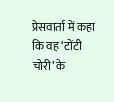प्रेसवार्ता में कहा कि वह ‘टोंटी चोरी’ के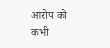आरोप को कभी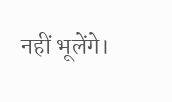नहीं भूलेंगे।